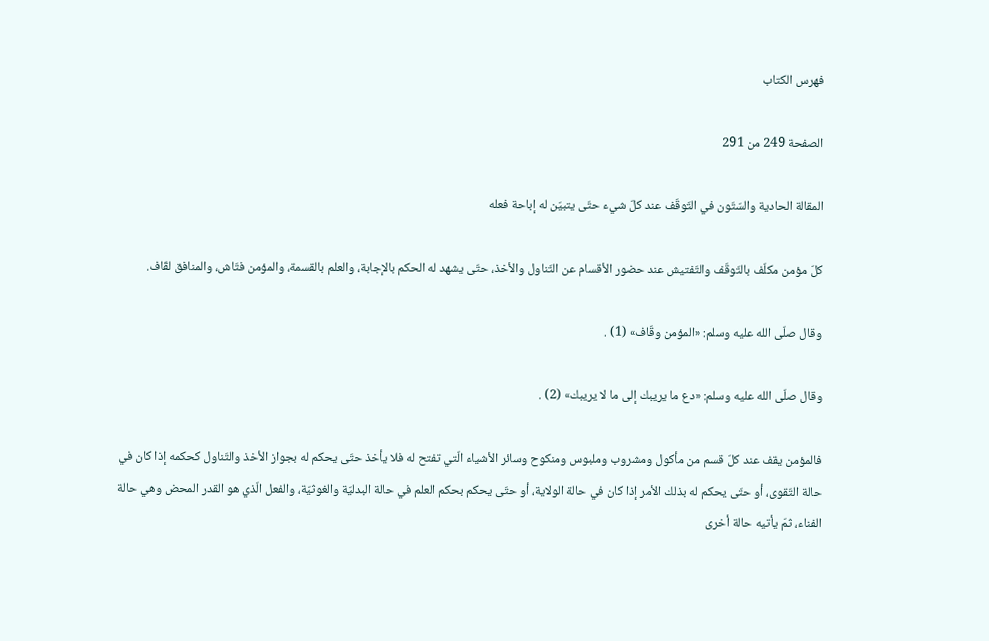فهرس الكتاب

الصفحة 249 من 291

المقالة الحادية والسّتّون في التّوقّف عند كلّ شيء حتّى يتبيّن له إباحة فعله

كلّ مؤمن مكلّف بالتّوقّف والتّفتيش عند حضور الأقسام عن التّناول والأخذ، حتّى يشهد له الحكم بالإجابة، والعلم بالقسمة، والمؤمن فتّاش، والمنافق لقّاف.

وقال صلّى الله عليه وسلم: «المؤمن وقّاف» (1) .

وقال صلّى الله عليه وسلم: «دع ما يريبك إلى ما لا يريبك» (2) .

فالمؤمن يقف عند كلّ قسم من مأكول ومشروب وملبوس ومنكوح وسائر الأشياء الّتي تفتح له فلا يأخذ حتّى يحكم له بجواز الأخذ والتّناول كحكمه إذا كان في حالة التّقوى، أو حتّى يحكم له بذلك الأمر إذا كان في حالة الولاية، أو حتّى يحكم بحكم العلم في حالة البدليّة والغوثيّة، والفعل الّذي هو القدر المحض وهي حالة الفناء، ثمّ يأتيه حالة أخرى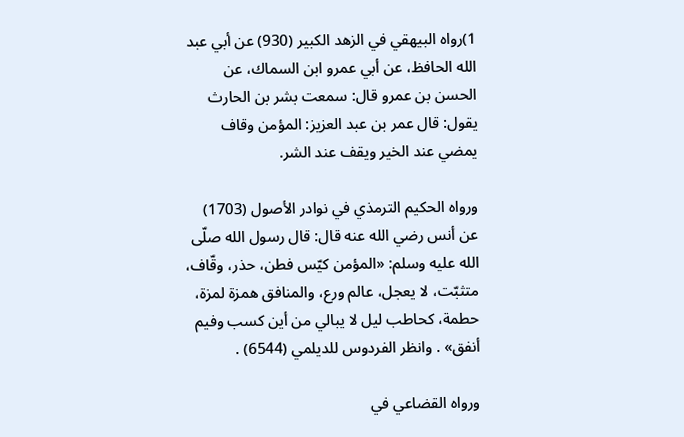1)رواه البيهقي في الزهد الكبير (930) عن أبي عبد الله الحافظ، عن أبي عمرو ابن السماك، عن الحسن بن عمرو قال: سمعت بشر بن الحارث يقول: قال عمر بن عبد العزيز: المؤمن وقاف يمضي عند الخير ويقف عند الشر.

ورواه الحكيم الترمذي في نوادر الأصول (1703) عن أنس رضي الله عنه قال: قال رسول الله صلّى الله عليه وسلم: «المؤمن كيّس فطن، حذر، وقّاف، متثبّت، لا يعجل، عالم ورع، والمنافق همزة لمزة، حطمة، كحاطب ليل لا يبالي من أين كسب وفيم أنفق» . وانظر الفردوس للديلمي (6544) .

ورواه القضاعي في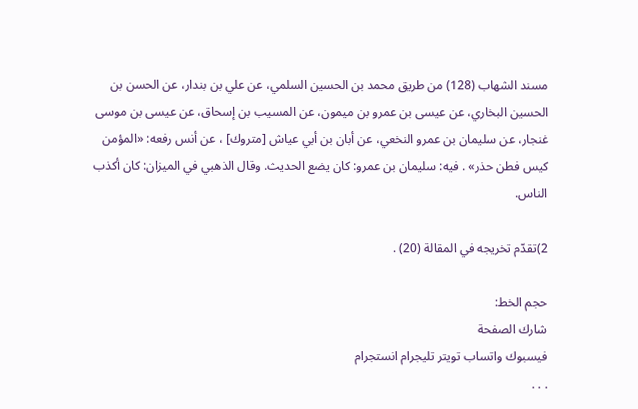مسند الشهاب (128) من طريق محمد بن الحسين السلمي، عن علي بن بندار، عن الحسن بن الحسين البخاري، عن عيسى بن عمرو بن ميمون، عن المسيب بن إسحاق، عن عيسى بن موسى غنجار، عن سليمان بن عمرو النخعي، عن أبان بن أبي عياش [متروك] ، عن أنس رفعه: «المؤمن كيس فطن حذر» . فيه: سليمان بن عمرو: كان يضع الحديث. وقال الذهبي في الميزان: كان أكذب الناس.

2)تقدّم تخريجه في المقالة (20) .

حجم الخط:
شارك الصفحة
فيسبوك واتساب تويتر تليجرام انستجرام
. . .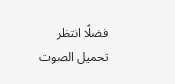فضلًا انتظر تحميل الصوت